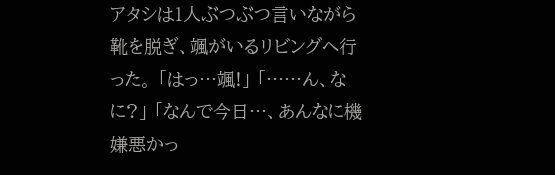アタシは1人ぶつぶつ言いながら靴を脱ぎ、颯がいるリビングへ行った。 「はっ…颯!」 「……ん、なに?」 「なんで今日…、あんなに機嫌悪かっ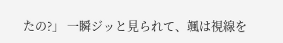たの?」 一瞬ジッと見られて、颯は視線を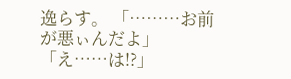逸らす。 「………お前が悪ぃんだよ」 「え……は!?」